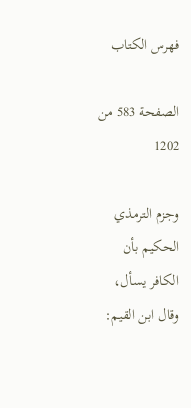فهرس الكتاب

الصفحة 583 من 1202

وجزم الترمذي الحكيم بأن الكافر يسأل، وقال ابن القيم: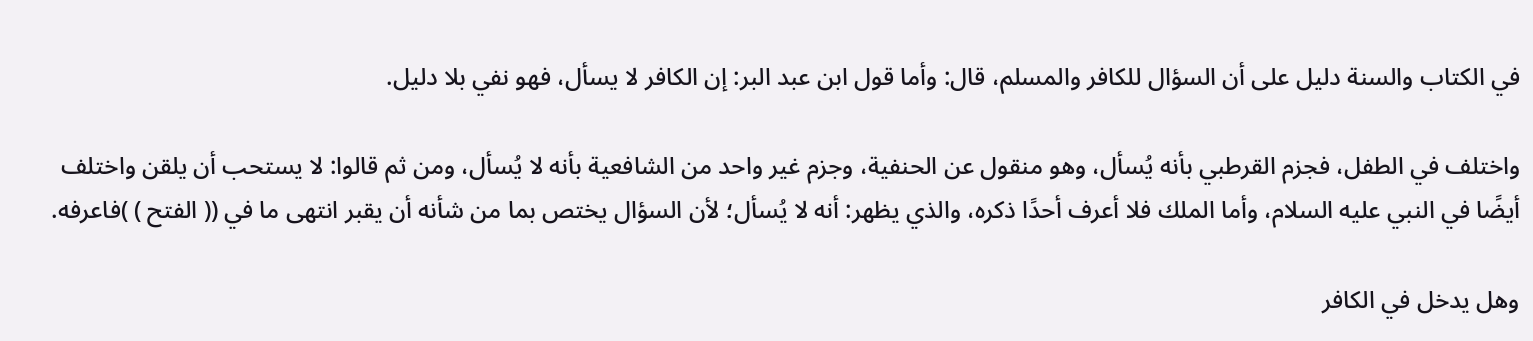في الكتاب والسنة دليل على أن السؤال للكافر والمسلم، قال: وأما قول ابن عبد البر: إن الكافر لا يسأل، فهو نفي بلا دليل.

واختلف في الطفل، فجزم القرطبي بأنه يُسأل، وهو منقول عن الحنفية، وجزم غير واحد من الشافعية بأنه لا يُسأل، ومن ثم قالوا: لا يستحب أن يلقن واختلف أيضًا في النبي عليه السلام، وأما الملك فلا أعرف أحدًا ذكره، والذي يظهر: أنه لا يُسأل؛ لأن السؤال يختص بما من شأنه أن يقبر انتهى ما في (( الفتح ) )فاعرفه.

وهل يدخل في الكافر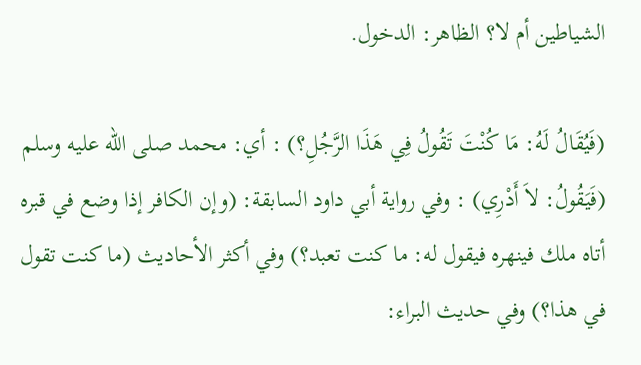الشياطين أم لا؟ الظاهر: الدخول.

(فَيُقَالُ لَهُ: مَا كُنْتَ تَقُولُ فِي هَذَا الرَّجُلِ؟) : أي: محمد صلى الله عليه وسلم (فَيَقُولُ: لاَ أَدْرِي) : وفي رواية أبي داود السابقة: (وإن الكافر إذا وضع في قبره أتاه ملك فينهره فيقول له: ما كنت تعبد؟) وفي أكثر الأحاديث (ما كنت تقول في هذا؟) وفي حديث البراء: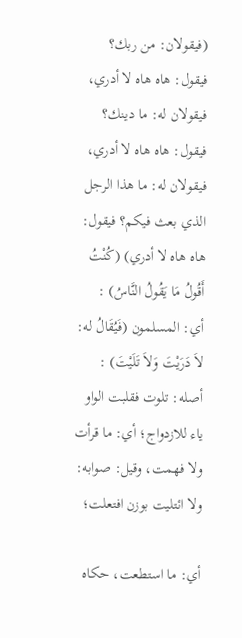(فيقولان: من ربك؟ فيقول: هاه هاه لا أدري، فيقولان له: ما دينك؟ فيقول: هاه هاه لا أدري، فيقولان له: ما هذا الرجل الذي بعث فيكم؟ فيقول: هاه هاه لا أدري) (كُنْتُ أَقُولُ مَا يَقُولُ النَّاسُ) : أي: المسلمون (فَيُقَالُ له: لاَ دَرَيْتَ وَلاَ تَلَيْتَ) : أصله: تلوت فقلبت الواو ياء للازدواج؛ أي: ما قرأت ولا فهمت، وقيل: صوابه: ولا ائتليت بوزن افتعلت؛

أي: ما استطعت، حكاه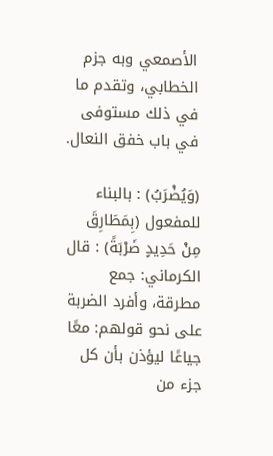الأصمعي وبه جزم الخطابي، وتقدم ما في ذلك مستوفى في باب خفق النعال.

(وَيُضْرَبُ) : بالبناء للمفعول (بِمَطَارِقَ مِنْ حَدِيدٍ ضَرْبَةً) : قال الكرماني: جمع مطرقة، وأفرد الضربة على نحو قولهم: معًا جياعًا ليؤذن بأن كل جزء من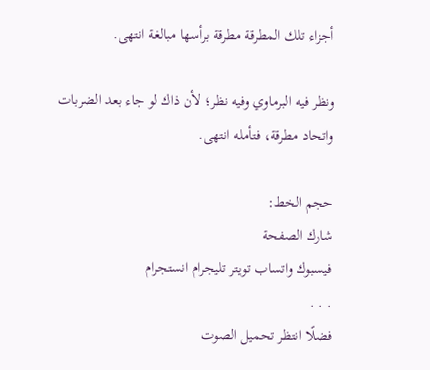أجزاء تلك المطرقة مطرقة برأسها مبالغة انتهى.

ونظر فيه البرماوي وفيه نظر؛ لأن ذاك لو جاء بعد الضربات واتحاد مطرقة، فتأمله انتهى.

حجم الخط:
شارك الصفحة
فيسبوك واتساب تويتر تليجرام انستجرام
. . .
فضلًا انتظر تحميل الصوت